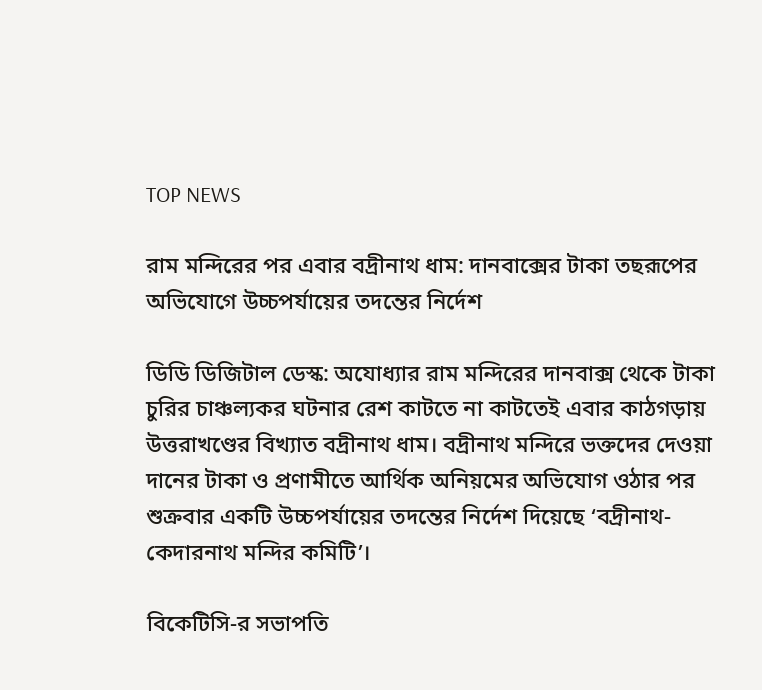TOP NEWS

রাম মন্দিরের পর এবার বদ্রীনাথ ধাম: দানবাক্সের টাকা তছরূপের অভিযোগে উচ্চপর্যায়ের তদন্তের নির্দেশ

ডিডি ডিজিটাল ডেস্ক: অযোধ্যার রাম মন্দিরের দানবাক্স থেকে টাকা চুরির চাঞ্চল্যকর ঘটনার রেশ কাটতে না কাটতেই এবার কাঠগড়ায় উত্তরাখণ্ডের বিখ্যাত বদ্রীনাথ ধাম। বদ্রীনাথ মন্দিরে ভক্তদের দেওয়া দানের টাকা ও প্রণামীতে আর্থিক অনিয়মের অভিযোগ ওঠার পর শুক্রবার একটি উচ্চপর্যায়ের তদন্তের নির্দেশ দিয়েছে ‘বদ্রীনাথ-কেদারনাথ মন্দির কমিটি’।

বিকেটিসি-র সভাপতি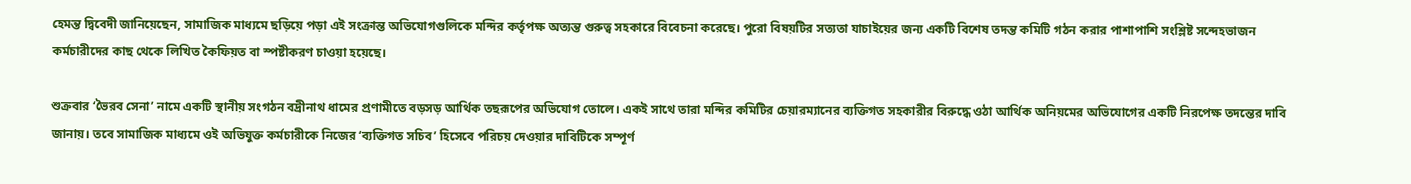হেমন্ত দ্বিবেদী জানিয়েছেন, সামাজিক মাধ্যমে ছড়িয়ে পড়া এই সংক্রান্ত অভিযোগগুলিকে মন্দির কর্তৃপক্ষ অত্যন্ত গুরুত্ব সহকারে বিবেচনা করেছে। পুরো বিষয়টির সত্যতা যাচাইয়ের জন্য একটি বিশেষ তদন্ত কমিটি গঠন করার পাশাপাশি সংশ্লিষ্ট সন্দেহভাজন কর্মচারীদের কাছ থেকে লিখিত কৈফিয়ত বা স্পষ্টীকরণ চাওয়া হয়েছে।

শুক্রবার ‘ভৈরব সেনা’ নামে একটি স্থানীয় সংগঠন বদ্রীনাথ ধামের প্রণামীতে বড়সড় আর্থিক তছরূপের অভিযোগ তোলে। একই সাথে তারা মন্দির কমিটির চেয়ারম্যানের ব্যক্তিগত সহকারীর বিরুদ্ধে ওঠা আর্থিক অনিয়মের অভিযোগের একটি নিরপেক্ষ তদন্তের দাবি জানায়। তবে সামাজিক মাধ্যমে ওই অভিযুক্ত কর্মচারীকে নিজের ‘ব্যক্তিগত সচিব’ হিসেবে পরিচয় দেওয়ার দাবিটিকে সম্পূর্ণ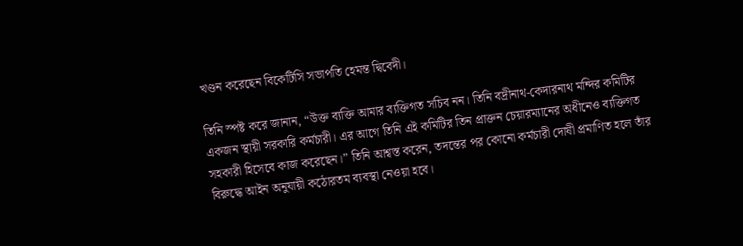খণ্ডন করেছেন বিকেটিসি সভাপতি হেমন্ত দ্বিবেদী।

তিনি স্পষ্ট করে জানান, “উক্ত ব্যক্তি আমার ব্যক্তিগত সচিব নন। তিনি বদ্রীনাথ-কেদারনাথ মন্দির কমিটির একজন স্থায়ী সরকারি কর্মচারী। এর আগে তিনি এই কমিটির তিন প্রাক্তন চেয়ারম্যানের অধীনেও ব্যক্তিগত সহকারী হিসেবে কাজ করেছেন।” তিনি আশ্বস্ত করেন, তদন্তের পর কোনো কর্মচারী দোষী প্রমাণিত হলে তাঁর বিরুদ্ধে আইন অনুযায়ী কঠোরতম ব্যবস্থা নেওয়া হবে।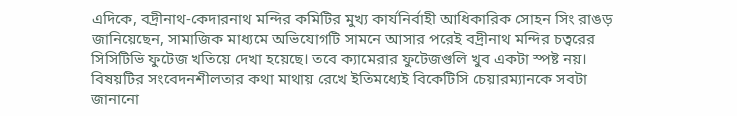এদিকে, বদ্রীনাথ-কেদারনাথ মন্দির কমিটির মুখ্য কার্যনির্বাহী আধিকারিক সোহন সিং রাঙড় জানিয়েছেন, সামাজিক মাধ্যমে অভিযোগটি সামনে আসার পরেই বদ্রীনাথ মন্দির চত্বরের সিসিটিভি ফুটেজ খতিয়ে দেখা হয়েছে। তবে ক্যামেরার ফুটেজগুলি খুব একটা স্পষ্ট নয়। বিষয়টির সংবেদনশীলতার কথা মাথায় রেখে ইতিমধ্যেই বিকেটিসি চেয়ারম্যানকে সবটা জানানো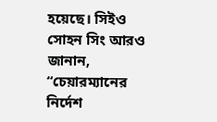হয়েছে। সিইও সোহন সিং আরও জানান, “চেয়ারম্যানের নির্দেশ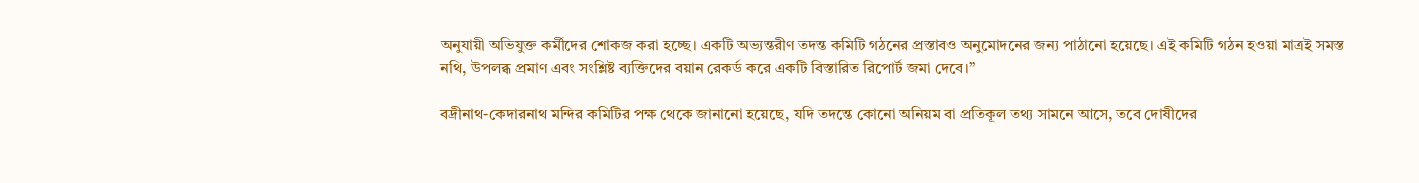অনুযায়ী অভিযুক্ত কর্মীদের শোকজ করা হচ্ছে। একটি অভ্যন্তরীণ তদন্ত কমিটি গঠনের প্রস্তাবও অনুমোদনের জন্য পাঠানো হয়েছে। এই কমিটি গঠন হওয়া মাত্রই সমস্ত নথি, উপলব্ধ প্রমাণ এবং সংশ্লিষ্ট ব্যক্তিদের বয়ান রেকর্ড করে একটি বিস্তারিত রিপোর্ট জমা দেবে।”

বদ্রীনাথ-কেদারনাথ মন্দির কমিটির পক্ষ থেকে জানানো হয়েছে, যদি তদন্তে কোনো অনিয়ম বা প্রতিকূল তথ্য সামনে আসে, তবে দোষীদের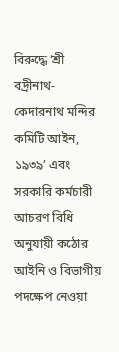বিরুদ্ধে ‘শ্রী বদ্রীনাথ-কেদারনাথ মন্দির কমিটি আইন, ১৯৩৯’ এবং সরকারি কর্মচারী আচরণ বিধি অনুযায়ী কঠোর আইনি ও বিভাগীয় পদক্ষেপ নেওয়া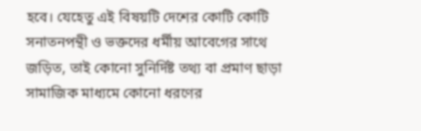হবে। যেহেতু এই বিষয়টি দেশের কোটি কোটি সনাতনপন্থী ও ভক্তদের ধর্মীয় আবেগের সাথে জড়িত, তাই কোনো সুনির্দিষ্ট তথ্য বা প্রমাণ ছাড়া সামাজিক মাধ্যমে কোনো ধরণের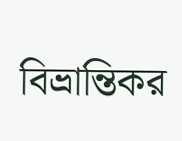বিভ্রান্তিকর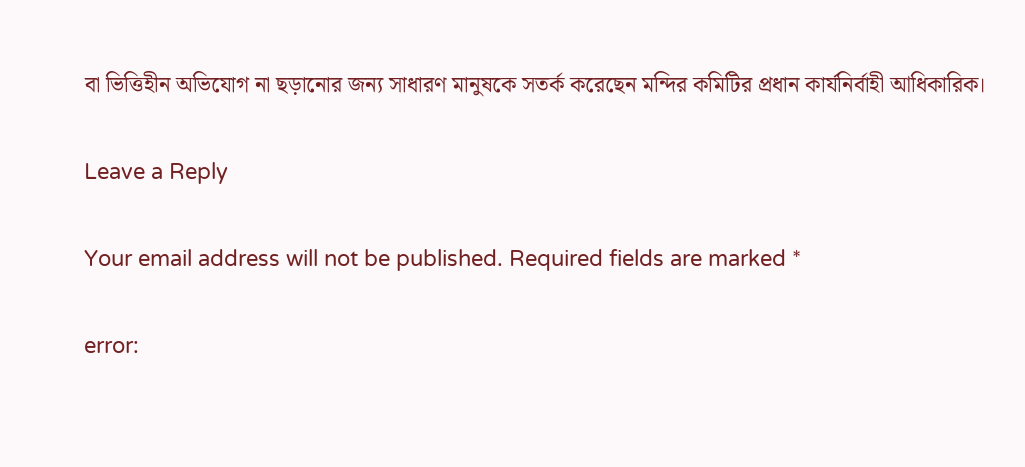বা ভিত্তিহীন অভিযোগ না ছড়ানোর জন্য সাধারণ মানুষকে সতর্ক করেছেন মন্দির কমিটির প্রধান কার্যনির্বাহী আধিকারিক।

Leave a Reply

Your email address will not be published. Required fields are marked *

error: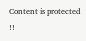Content is protected !!